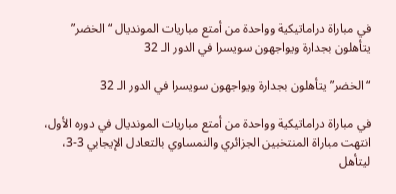في مباراة دراماتيكية وواحدة من أمتع مباريات المونديال “الخضر” يتأهلون بجدارة ويواجهون سويسرا في الدور الـ 32

“الخضر” يتأهلون بجدارة ويواجهون سويسرا في الدور الـ 32

في مباراة دراماتيكية وواحدة من أمتع مباريات المونديال في دوره الأول، انتهت مباراة المنتخبين الجزائري والنمساوي بالتعادل الإيجابي 3-3، ليتأهل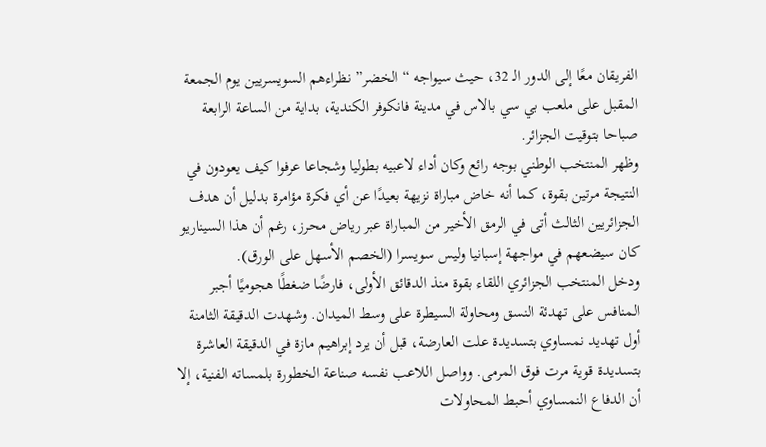الفريقان معًا إلى الدور الـ 32، حيث سيواجه “الخضر” نظراءهم السويسريين يوم الجمعة المقبل على ملعب بي سي بالاس في مدينة فانكوفر الكندية، بداية من الساعة الرابعة صباحا بتوقيت الجزائر.
وظهر المنتخب الوطني بوجه رائع وكان أداء لاعبيه بطوليا وشجاعا عرفوا كيف يعودون في النتيجة مرتين بقوة، كما أنه خاض مباراة نزيهة بعيدًا عن أي فكرة مؤامرة بدليل أن هدف الجزائريين الثالث أتى في الرمق الأخير من المباراة عبر رياض محرز، رغم أن هذا السيناريو كان سيضعهم في مواجهة إسبانيا وليس سويسرا (الخصم الأسهل على الورق).
ودخل المنتخب الجزائري اللقاء بقوة منذ الدقائق الأولى، فارضًا ضغطًا هجوميًا أجبر المنافس على تهدئة النسق ومحاولة السيطرة على وسط الميدان. وشهدت الدقيقة الثامنة أول تهديد نمساوي بتسديدة علت العارضة، قبل أن يرد إبراهيم مازة في الدقيقة العاشرة بتسديدة قوية مرت فوق المرمى. وواصل اللاعب نفسه صناعة الخطورة بلمساته الفنية، إلا أن الدفاع النمساوي أحبط المحاولات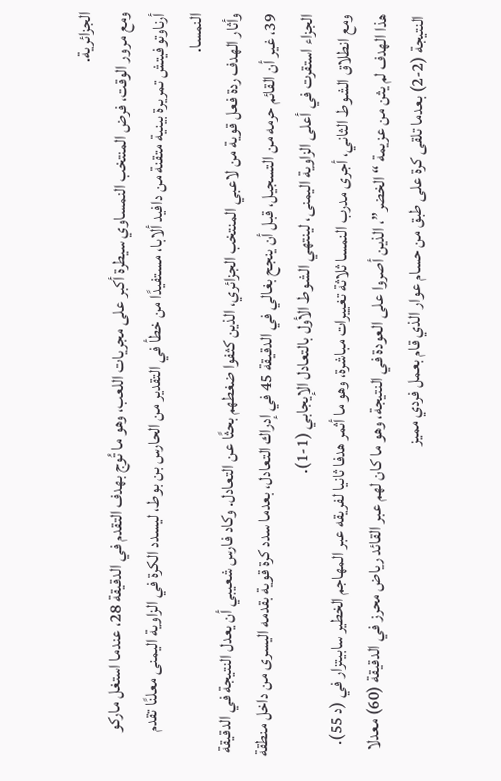الجزائرية.
ومع مرور الوقت، فرض المنتخب النمساوي سيطرة أكبر على مجريات اللعب، وهو ما تُوج بهدف التقدم في الدقيقة 28، عندما استغل ماركو أرناوتوفيتش تمريرة بينية متقنة من دافيد ألابا، مستفيدًا من خطأ في التقدير من الحارس بن بوط، ليسدد الكرة في الزاوية اليمنى معلنًا تقدم النمسا.
وأثار الهدف ردة فعل قوية من لاعبي المنتخب الجزائري، الذين كثفوا ضغطهم بحثًا عن التعادل. وكاد فارس شعيبي أن يعدل النتيجة في الدقيقة 39، غير أن القائم حرمه من التسجيل، قبل أن ينجح بغالي في الدقيقة 45 في إدراك التعادل، بعدما سدد كرة قوية بقدمه اليسرى من داخل منطقة الجزاء استقرت في أعلى الزاوية اليمنى، لينتهي الشوط الأول بالتعادل الإيجابي (1-1).
ومع انطلاق الشوط الثاني، أجرى مدرب النمسا ثلاثة تغييرات مباشرة، وهو ما أثمر هدفا ثانيا لفريقه عبر المهاجم الخطير سابيتزار في (د 55).
هذا الهدف لم يثن من عزيمة “الخضر”، الذين أصروا على العودة في النتيجة، وهو ما كان لهم عبر القائد رياض محرز في الدقيقة (60) معدلا النتيجة (2-2) بعدما تلقى كرة على طبق من حسام عوار الذي قام بعمل فردي مميز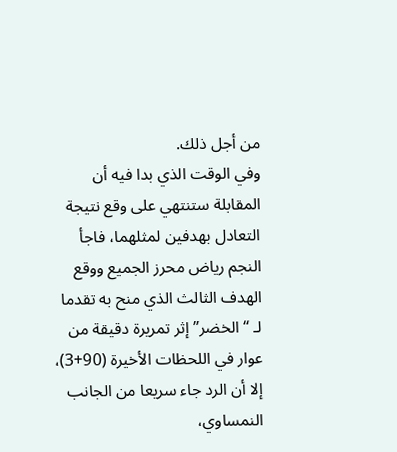من أجل ذلك.
وفي الوقت الذي بدا فيه أن المقابلة ستنتهي على وقع نتيجة التعادل بهدفين لمثلهما، فاجأ النجم رياض محرز الجميع ووقع الهدف الثالث الذي منح به تقدما لـ “الخضر” إثر تمريرة دقيقة من عوار في اللحظات الأخيرة (90+3)، إلا أن الرد جاء سريعا من الجانب النمساوي،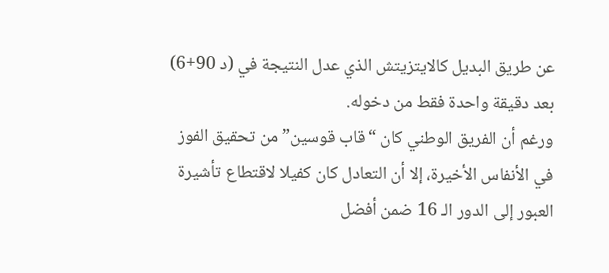عن طريق البديل كالايتزيتش الذي عدل النتيجة في (د 90+6) بعد دقيقة واحدة فقط من دخوله.
ورغم أن الفريق الوطني كان “قاب قوسين” من تحقيق الفوز في الأنفاس الأخيرة، إلا أن التعادل كان كفيلا لاقتطاع تأشيرة العبور إلى الدور الـ 16 ضمن أفضل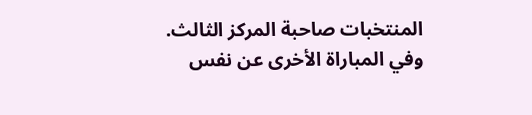المنتخبات صاحبة المركز الثالث.
وفي المباراة الأخرى عن نفس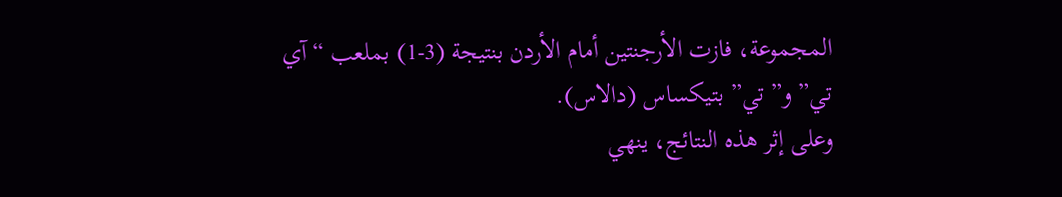المجموعة، فازت الأرجنتين أمام الأردن بنتيجة (3-1) بملعب “آي تي” و”تي” بتيكساس (دالاس).
وعلى إثر هذه النتائج، ينهي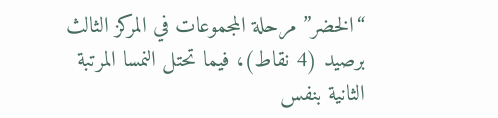“الخضر” مرحلة المجموعات في المركز الثالث برصيد (4 نقاط)، فيما تحتل النمسا المرتبة الثانية بنفس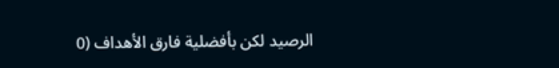الرصيد لكن بأفضلية فارق الأهداف (0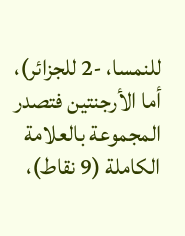للنمسا، -2 للجزائر)، أما الأرجنتين فتصدر المجموعة بالعلامة الكاملة (9 نقاط)،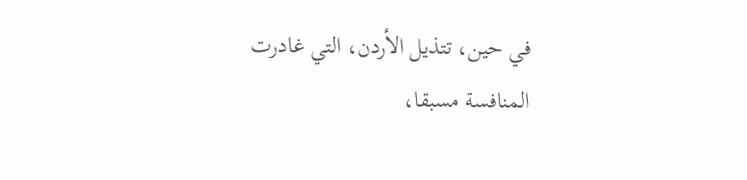في حين، تتذيل الأردن، التي غادرت المنافسة مسبقا،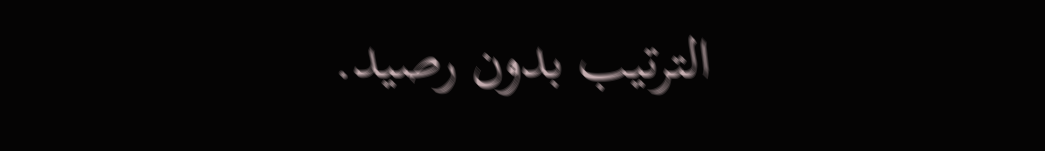الترتيب بدون رصيد.